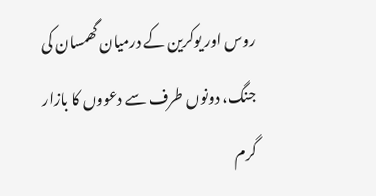روس اور یوکرین کے درمیان گھمسان کی جنگ، دونوں طرف سے دعووں کا بازار گرم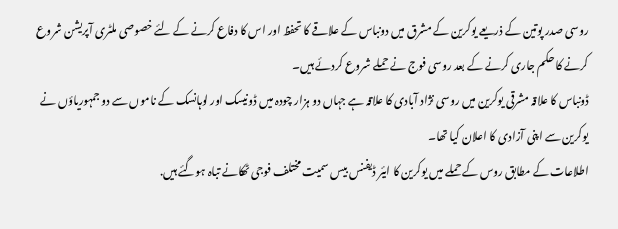روسی صدر پوتین کے ذریعے یوکرین کے مشرق میں دونباس کے علاقے کا تحفظ اور اس کا دفاع کرنے کے لئے خصوصی ملٹری آپریشن شروع کرنے کا حکم جاری کرنے کے بعد روسی فوج نے حملے شروع کردئے ہیں۔
ڈونباس کا علاقہ مشرقی یوکرین میں روسی نژاد آبادی کا علاقہ ہے جہاں دو ہزار چودہ میں ڈونیسک اور لوہانسک کے ناموں سے دو جمہوریاؤں نے یوکرین سے اپنی آزادی کا اعلان کیا تھا۔
اطلاعات کے مطابق روس کے حملے میں یوکرین کا ایئر ڈیفنس بیس سمیت مختلف فوجی ٹھکانے تباہ ہوگئے ہیں.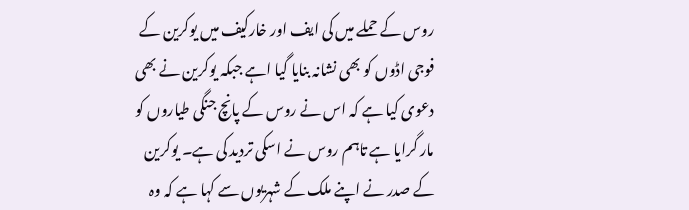روس کے حملے میں کی ایف اور خارکیف میں یوکرین کے فوجی اڈوں کو بھی نشانہ بنایا گیا اہے جبکہ یوکرین نے بھی دعوی کیا ہے کہ اس نے روس کے پانچ جنگی طیاروں کو مار گرایا ہے تاہم روس نے اسکی تردید کی ہے۔ یوکرین کے صدر نے اپنے ملک کے شہریوں سے کہا ہے کہ وہ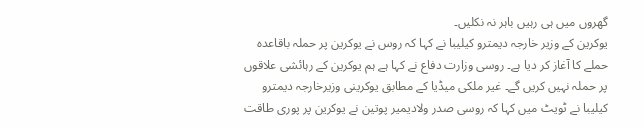گھروں میں ہی رہیں باہر نہ نکلیں۔
یوکرین کے وزیر خارجہ دیمترو کیلیبا نے کہا کہ روس نے یوکرین پر حملہ باقاعدہ حملے کا آغاز کر دیا ہے۔ روسی وزارت دفاع نے کہا ہے ہم یوکرین کے رہائشی علاقوں پر حملہ نہیں کریں گے۔ غیر ملکی میڈیا کے مطابق یوکرینی وزیرخارجہ دیمترو کیلیبا نے ٹویٹ میں کہا کہ روسی صدر ولادیمیر پوتین نے یوکرین پر پوری طاقت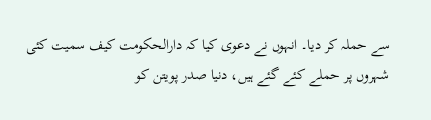سے حملہ کر دیا۔ انہوں نے دعوی کیا کہ دارالحکومت کیف سمیت کئی شہروں پر حملے کئے گئے ہیں، دنیا صدر پویتن کو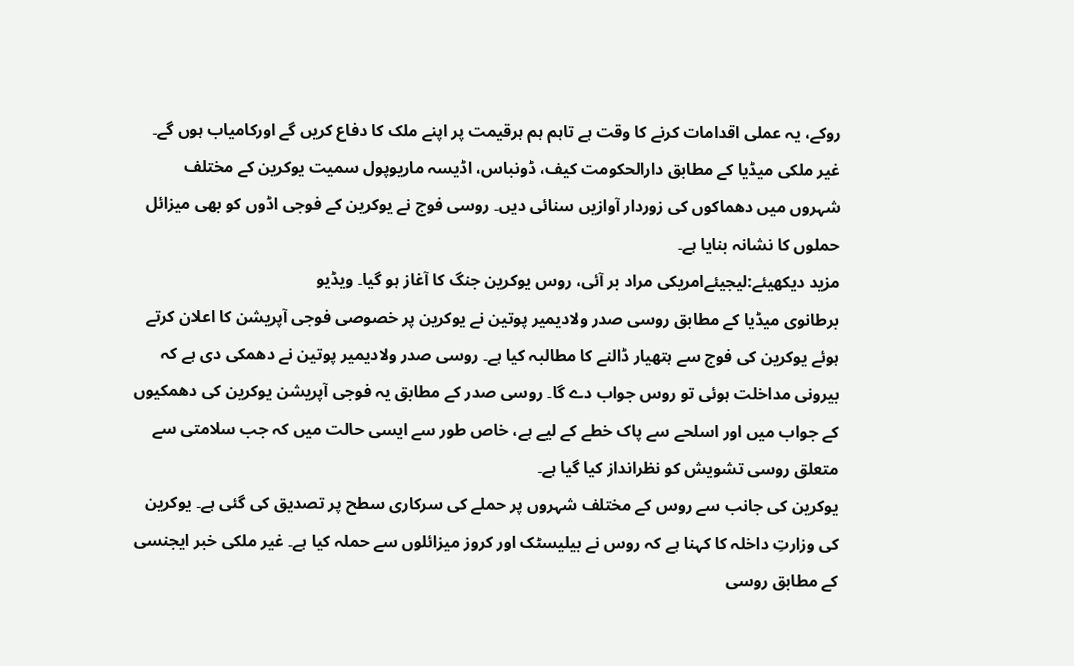روکے، یہ عملی اقدامات کرنے کا وقت ہے تاہم ہم ہرقیمت پر اپنے ملک کا دفاع کریں گے اورکامیاب ہوں گے۔
غیر ملکی میڈیا کے مطابق دارالحکومت کیف، ڈونباس، اڈیسہ ماریوپول سمیت یوکرین کے مختلف شہروں میں دھماکوں کی زوردار آوازیں سنائی دیں۔ روسی فوج نے یوکرین کے فوجی اڈوں کو بھی میزائل حملوں کا نشانہ بنایا ہے۔
مزید دیکھیئے:لیجیئےامریکی مراد بر آئی، روس یوکرین جنگ کا آغاز ہو گیا۔ ویڈیو
برطانوی میڈیا کے مطابق روسی صدر ولادیمیر پوتین نے یوکرین پر خصوصی فوجی آپریشن کا اعلان کرتے ہوئے یوکرین کی فوج سے ہتھیار ڈالنے کا مطالبہ کیا ہے۔ روسی صدر ولادیمیر پوتین نے دھمکی دی ہے کہ بیرونی مداخلت ہوئی تو روس جواب دے گا۔ روسی صدر کے مطابق یہ فوجی آپریشن یوکرین کی دھمکیوں کے جواب میں اور اسلحے سے پاک خطے کے لیے ہے، خاص طور سے ایسی حالت میں کہ جب سلامتی سے متعلق روسی تشویش کو نظرانداز کیا گیا ہے۔
یوکرین کی جانب سے روس کے مختلف شہروں پر حملے کی سرکاری سطح پر تصدیق کی گئی ہے۔ یوکرین کی وزارتِ داخلہ کا کہنا ہے کہ روس نے بیلیسٹک اور کروز میزائلوں سے حملہ کیا ہے۔ غیر ملکی خبر ایجنسی کے مطابق روسی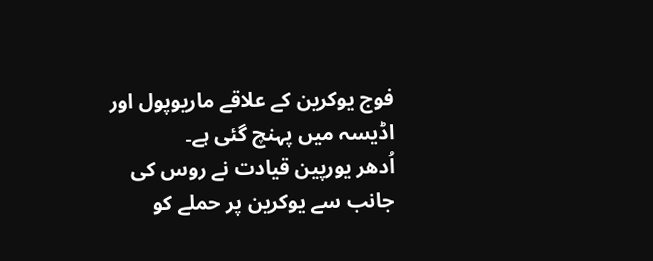فوج یوکرین کے علاقے ماریوپول اور اڈیسہ میں پہنچ گئی ہے۔
اُدھر یورپین قیادت نے روس کی جانب سے یوکرین پر حملے کو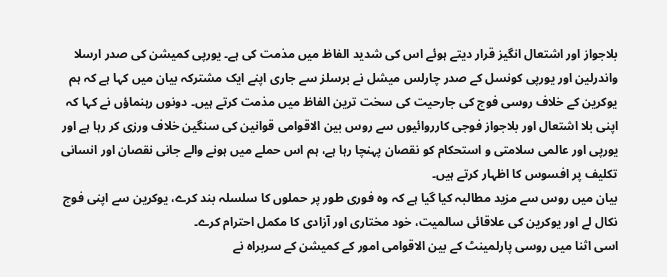بلاجواز اور اشتعال انگیز قرار دیتے ہوئے اس کی شدید الفاظ میں مذمت کی ہے۔ یورپی کمیشن کی صدر ارسلا واندرلین اور یورپی کونسل کے صدر چارلس میشل نے برسلز سے جاری اپنے ایک مشترکہ بیان میں کہا ہے کہ ہم یوکرین کے خلاف روسی فوج کی جارحیت کی سخت ترین الفاظ میں مذمت کرتے ہیں۔ دونوں رہنماؤں نے کہا کہ اپنی بلا اشتعال اور بلاجواز فوجی کارروائیوں سے روس بین الاقوامی قوانین کی سنگین خلاف ورزی کر رہا ہے اور یورپی اور عالمی سلامتی و استحکام کو نقصان پہنچا رہا ہے، ہم اس حملے میں ہونے والے جانی نقصان اور انسانی تکلیف پر افسوس کا اظہار کرتے ہیں۔
بیان میں روس سے مزید مطالبہ کیا گیا ہے کہ وہ فوری طور پر حملوں کا سلسلہ بند کرے، یوکرین سے اپنی فوج نکال لے اور یوکرین کی علاقائی سالمیت، خود مختاری اور آزادی کا مکمل احترام کرے۔
اسی اثنا میں روسی پارلمینٹ کے بین الاقوامی امور کے کمیشن کے سربراہ نے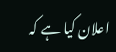اعلان کیا ہے کہ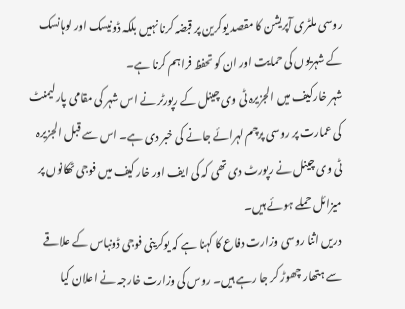روسی ملٹری آپریشن کا مقصد یوکرین پر قبضہ کرنا نہیں بلکہ ڈونیسک اور لوہانسک کے شہریوں کی حمایت اور ان کو تحفظ فراہم کرنا ہے۔
شہر خارکیف میں الجزیرہ ٹی وی چینل کے رپورٹر نے اس شہر کی مقامی پارلیمنٹ کی عمارت پر روسی پرچم لہرائے جانے کی خبر دی ہے۔ اس سے قبل الجزیرہ ٹی وی چینل نے رپورٹ دی تھی کہ کی ایف اور خار کیف میں فوجی ٹھکانوں پر میزائل حملے ہوئے ہیں۔
دریں اثنا روسی وزارت دفاع کا کہنا ہے کہ یوکرینی فوجی ڈونباس کے علاقے سے ہتھار چھوڑ کر جا رہے ہیں۔ روس کی وزارت خارجہ نے اعلان کیا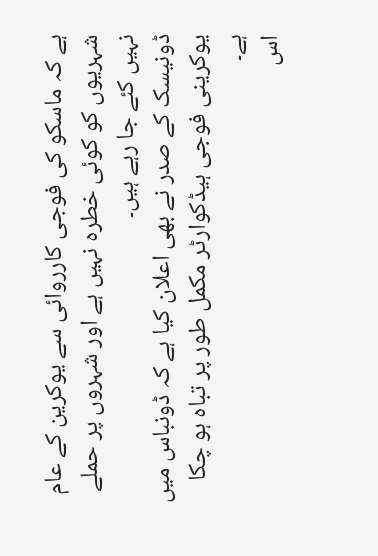ہے کہ ماسکو کی فوجی کارروائی سے یوکرین کے عام شہریوں کو کوئی خطرہ نہیں ہے اور شہروں پر حملے نہیں کئے جا رہے ہیں۔
ڈونیسک کے صدر نے بھی اعلان کیا ہے کہ ڈونباس میں یوکرینی فوجی ہیڈکوارٹر مکمل طور پر تباہ ہو چکا ہے۔
اس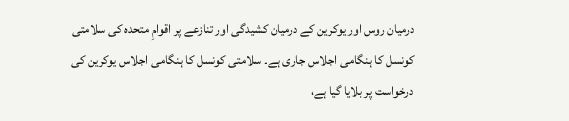درمیان روس اور یوکرین کے درمیان کشیدگی اور تنازعے پر اقوامِ متحدہ کی سلامتی کونسل کا ہنگامی اجلاس جاری ہے۔ سلامتی کونسل کا ہنگامی اجلاس یوکرین کی درخواست پر بلایا گیا ہے،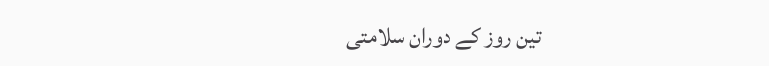تین روز کے دوران سلامتی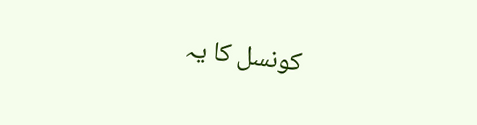کونسل کا یہ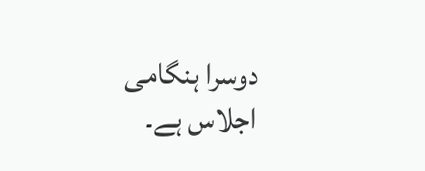دوسرا ہنگامی اجلاس ہے۔